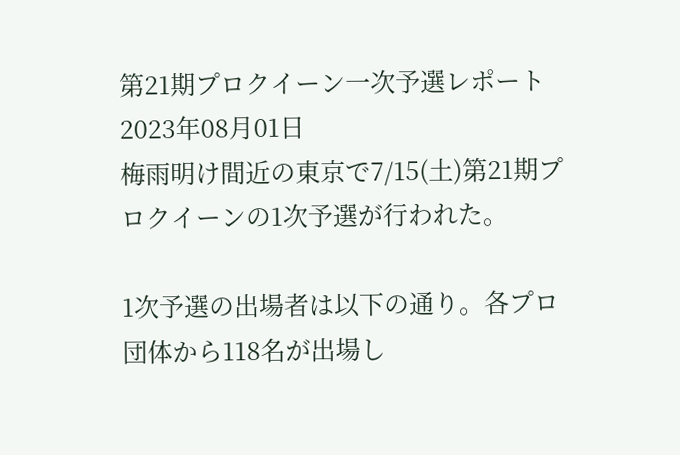第21期プロクイーン一次予選レポート
2023年08月01日
梅雨明け間近の東京で7/15(土)第21期プロクイーンの1次予選が行われた。

1次予選の出場者は以下の通り。各プロ団体から118名が出場し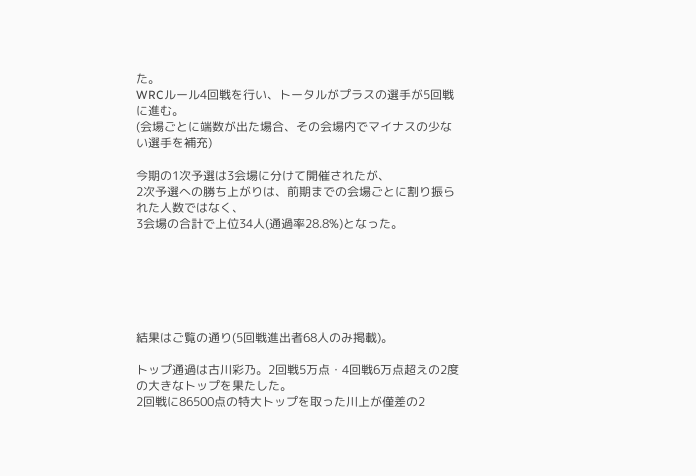た。
WRCルール4回戦を行い、トータルがプラスの選手が5回戦に進む。
(会場ごとに端数が出た場合、その会場内でマイナスの少ない選手を補充)

今期の1次予選は3会場に分けて開催されたが、
2次予選への勝ち上がりは、前期までの会場ごとに割り振られた人数ではなく、
3会場の合計で上位34人(通過率28.8%)となった。






結果はご覧の通り(5回戦進出者68人のみ掲載)。

トップ通過は古川彩乃。2回戦5万点・4回戦6万点超えの2度の大きなトップを果たした。
2回戦に86500点の特大トップを取った川上が僅差の2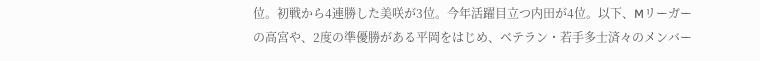位。初戦から4連勝した美咲が3位。今年活躍目立つ内田が4位。以下、Mリーガーの高宮や、2度の準優勝がある平岡をはじめ、ベテラン・若手多士済々のメンバー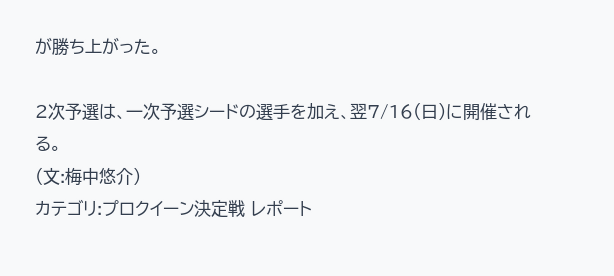が勝ち上がった。

2次予選は、一次予選シードの選手を加え、翌7/16(日)に開催される。
(文:梅中悠介)
カテゴリ:プロクイーン決定戦 レポート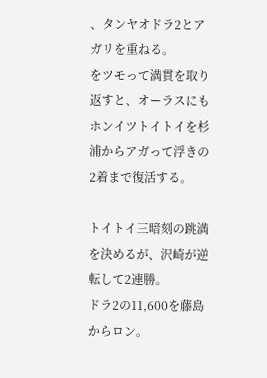、タンヤオドラ2とアガリを重ねる。
をツモって満貫を取り返すと、オーラスにも
ホンイツトイトイを杉浦からアガって浮きの2着まで復活する。

トイトイ三暗刻の跳満を決めるが、沢崎が逆転して2連勝。
ドラ2の11,600を藤島からロン。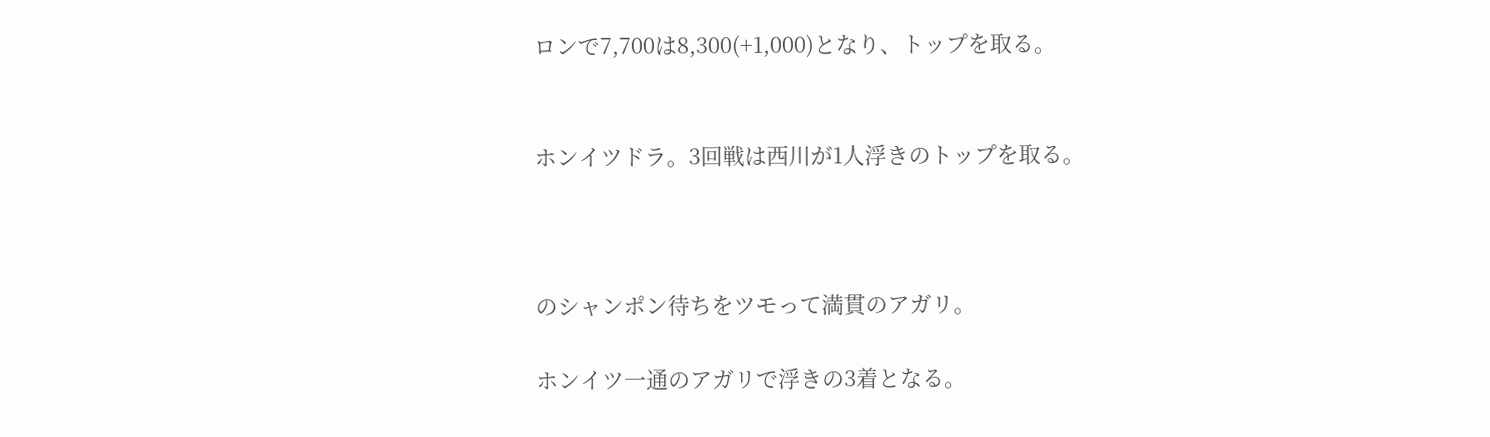ロンで7,700は8,300(+1,000)となり、トップを取る。


ホンイツドラ。3回戦は西川が1人浮きのトップを取る。



のシャンポン待ちをツモって満貫のアガリ。

ホンイツ一通のアガリで浮きの3着となる。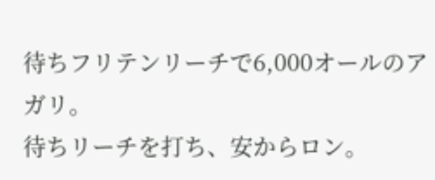待ちフリテンリーチで6,000オールのアガリ。
待ちリーチを打ち、安からロン。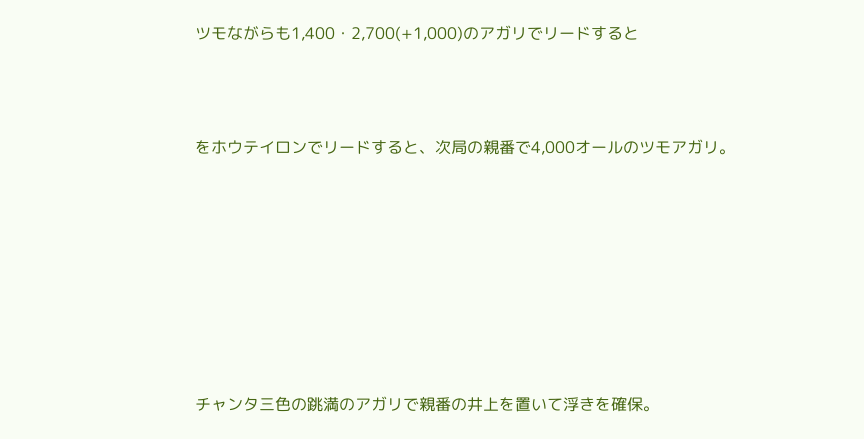ツモながらも1,400・2,700(+1,000)のアガリでリードすると



をホウテイロンでリードすると、次局の親番で4,000オールのツモアガリ。








チャンタ三色の跳満のアガリで親番の井上を置いて浮きを確保。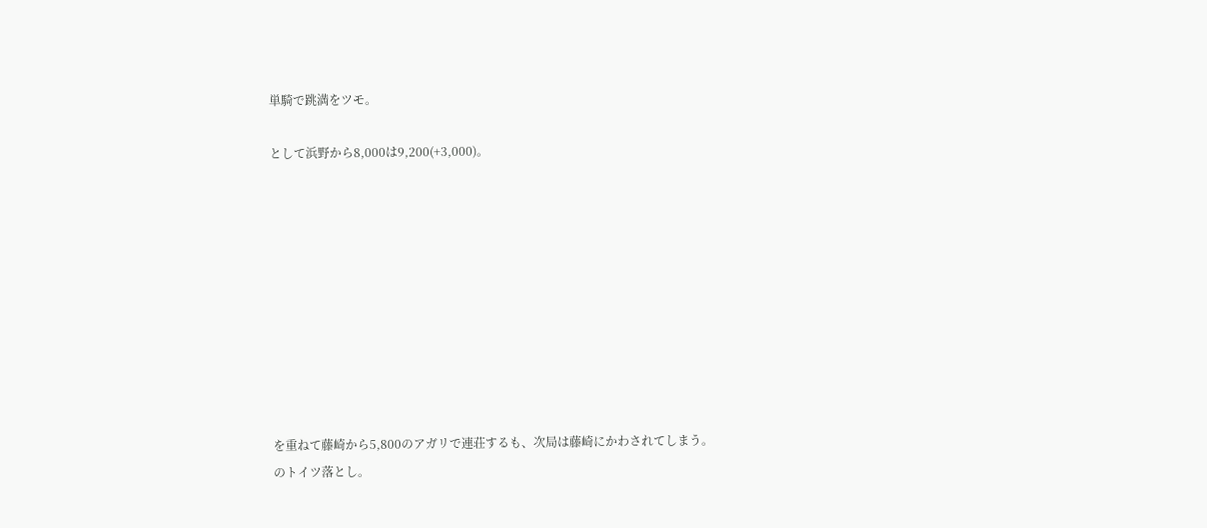単騎で跳満をツモ。

として浜野から8,000は9,200(+3,000)。










を重ねて藤崎から5,800のアガリで連荘するも、次局は藤崎にかわされてしまう。
のトイツ落とし。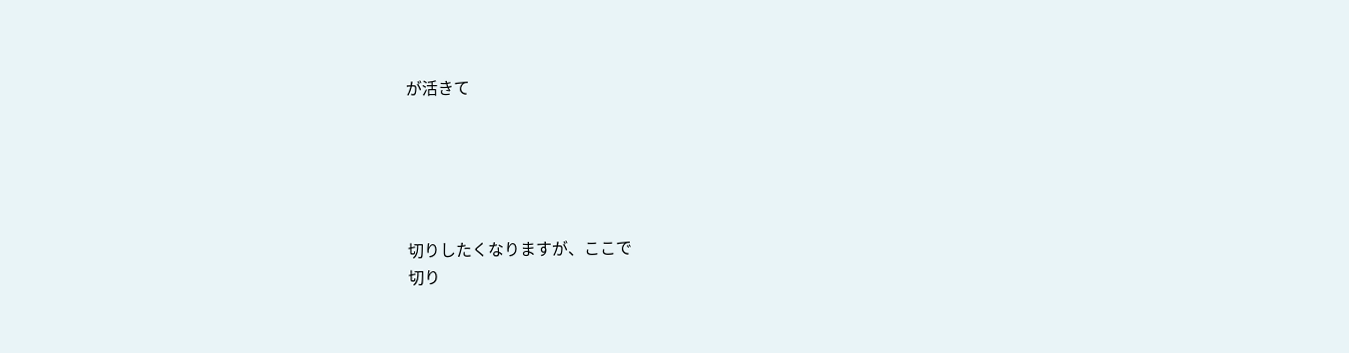が活きて





切りしたくなりますが、ここで
切り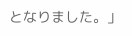となりました。」